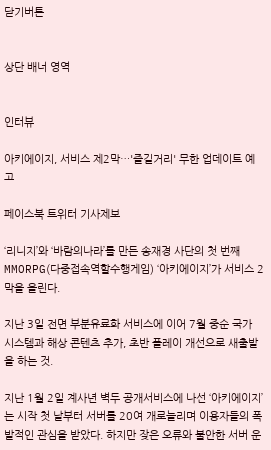닫기버튼


상단 배너 영역


인터뷰

아키에이지, 서비스 제2막…'즐길거리' 무한 업데이트 예고

페이스북 트위터 기사제보

‘리니지’와 ‘바람의나라’를 만든 송재경 사단의 첫 번째 MMORPG(다중접속역할수행게임) ‘아키에이지’가 서비스 2막을 올린다.

지난 3일 전면 부분유료화 서비스에 이어 7월 중순 국가 시스템과 해상 콘텐츠 추가, 초반 플레이 개선으로 새출발을 하는 것.

지난 1월 2일 계사년 벽두 공개서비스에 나선 ‘아키에이지’는 시작 첫 날부터 서버를 20여 개로늘리며 이용자들의 폭발적인 관심을 받았다. 하지만 잦은 오류와 불안한 서버 운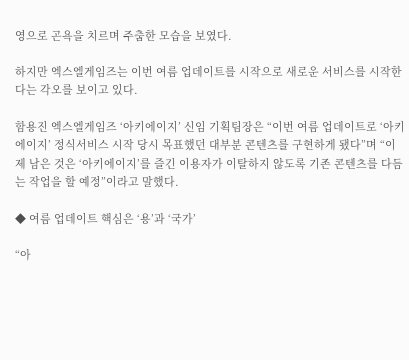영으로 곤욕을 치르며 주춤한 모습을 보였다.

하지만 엑스엘게임즈는 이번 여름 업데이트를 시작으로 새로운 서비스를 시작한다는 각오를 보이고 있다.

함용진 엑스엘게임즈 ‘아키에이지’ 신임 기획팀장은 “이번 여름 업데이트로 ‘아키에이지’ 정식서비스 시작 당시 목표했던 대부분 콘텐츠를 구현하게 됐다”며 “이제 남은 것은 ‘아키에이지’를 즐긴 이용자가 이탈하지 않도록 기존 콘텐츠를 다듬는 작업을 할 예정”이라고 말했다.

◆ 여름 업데이트 핵심은 ‘용’과 ‘국가’

“아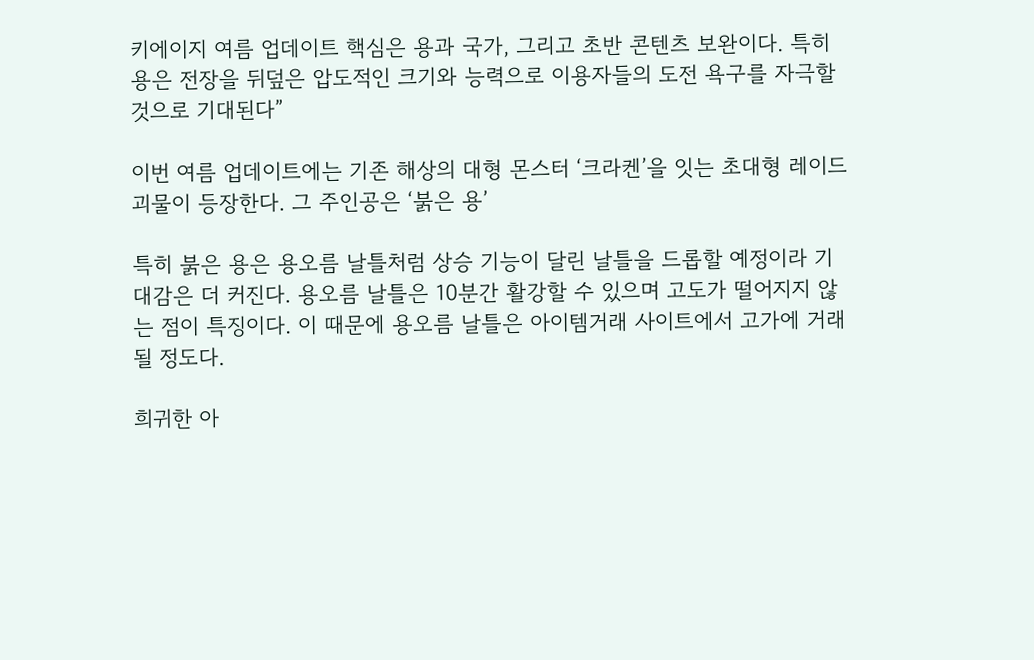키에이지 여름 업데이트 핵심은 용과 국가, 그리고 초반 콘텐츠 보완이다. 특히 용은 전장을 뒤덮은 압도적인 크기와 능력으로 이용자들의 도전 욕구를 자극할 것으로 기대된다”

이번 여름 업데이트에는 기존 해상의 대형 몬스터 ‘크라켄’을 잇는 초대형 레이드 괴물이 등장한다. 그 주인공은 ‘붉은 용’

특히 붉은 용은 용오름 날틀처럼 상승 기능이 달린 날틀을 드롭할 예정이라 기대감은 더 커진다. 용오름 날틀은 10분간 활강할 수 있으며 고도가 떨어지지 않는 점이 특징이다. 이 때문에 용오름 날틀은 아이템거래 사이트에서 고가에 거래될 정도다.

희귀한 아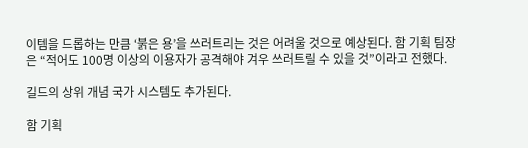이템을 드롭하는 만큼 ‘붉은 용’을 쓰러트리는 것은 어려울 것으로 예상된다. 함 기획 팀장은 “적어도 100명 이상의 이용자가 공격해야 겨우 쓰러트릴 수 있을 것”이라고 전했다.

길드의 상위 개념 국가 시스템도 추가된다.

함 기획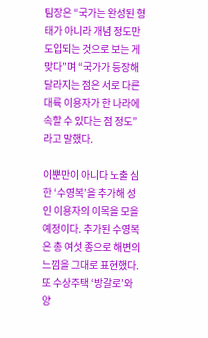팀장은 “국가는 완성된 형태가 아니라 개념 정도만 도입되는 것으로 보는 게 맞다”며 “국가가 등장해 달라지는 점은 서로 다른 대륙 이용자가 한 나라에 속할 수 있다는 점 정도”라고 말했다.

이뿐만이 아니다 노출 심한 ‘수영복’을 추가해 성인 이용자의 이목을 모을 예정이다. 추가된 수영복은 총 여섯 종으로 해변의 느낌을 그대로 표현했다. 또 수상주택 ‘방갈로’와 양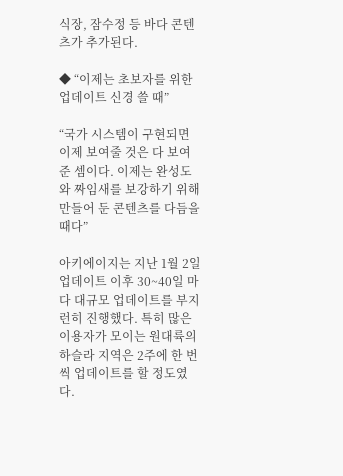식장, 잠수정 등 바다 콘텐츠가 추가된다.

◆ “이제는 초보자를 위한 업데이트 신경 쓸 때”

“국가 시스템이 구현되면 이제 보여줄 것은 다 보여준 셈이다. 이제는 완성도와 짜임새를 보강하기 위해 만들어 둔 콘텐츠를 다듬을 때다”

아키에이지는 지난 1월 2일 업데이트 이후 30~40일 마다 대규모 업데이트를 부지런히 진행했다. 특히 많은 이용자가 모이는 원대륙의 하슬라 지역은 2주에 한 번씩 업데이트를 할 정도였다.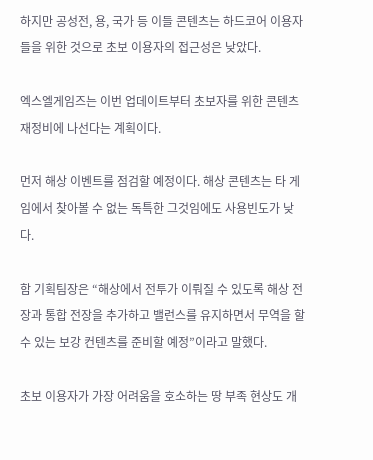하지만 공성전, 용, 국가 등 이들 콘텐츠는 하드코어 이용자들을 위한 것으로 초보 이용자의 접근성은 낮았다.

엑스엘게임즈는 이번 업데이트부터 초보자를 위한 콘텐츠 재정비에 나선다는 계획이다.

먼저 해상 이벤트를 점검할 예정이다. 해상 콘텐츠는 타 게임에서 찾아볼 수 없는 독특한 그것임에도 사용빈도가 낮다.

함 기획팀장은 “해상에서 전투가 이뤄질 수 있도록 해상 전장과 통합 전장을 추가하고 밸런스를 유지하면서 무역을 할 수 있는 보강 컨텐츠를 준비할 예정”이라고 말했다.

초보 이용자가 가장 어려움을 호소하는 땅 부족 현상도 개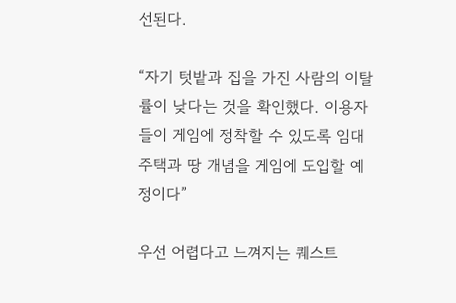선된다.

“자기 텃밭과 집을 가진 사람의 이탈률이 낮다는 것을 확인했다. 이용자들이 게임에 정착할 수 있도록 임대 주택과 땅 개념을 게임에 도입할 예정이다”

우선 어렵다고 느껴지는 퀘스트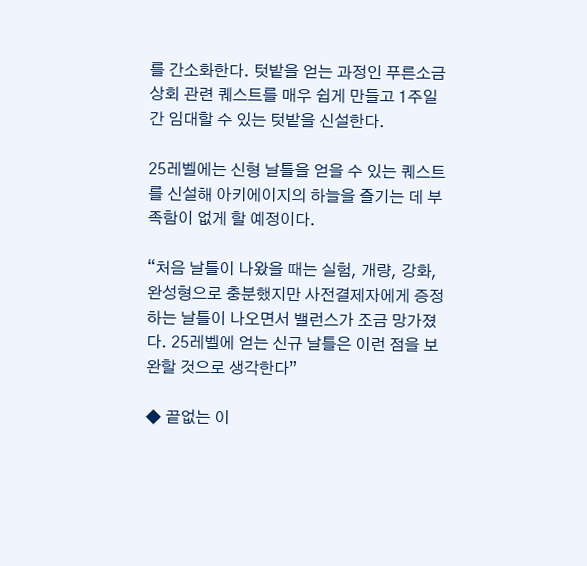를 간소화한다. 텃밭을 얻는 과정인 푸른소금상회 관련 퀘스트를 매우 쉽게 만들고 1주일 간 임대할 수 있는 텃밭을 신설한다.

25레벨에는 신형 날틀을 얻을 수 있는 퀘스트를 신설해 아키에이지의 하늘을 즐기는 데 부족함이 없게 할 예정이다.

“처음 날틀이 나왔을 때는 실험, 개량, 강화, 완성형으로 충분했지만 사전결제자에게 증정하는 날틀이 나오면서 밸런스가 조금 망가졌다. 25레벨에 얻는 신규 날틀은 이런 점을 보완할 것으로 생각한다”

◆ 끝없는 이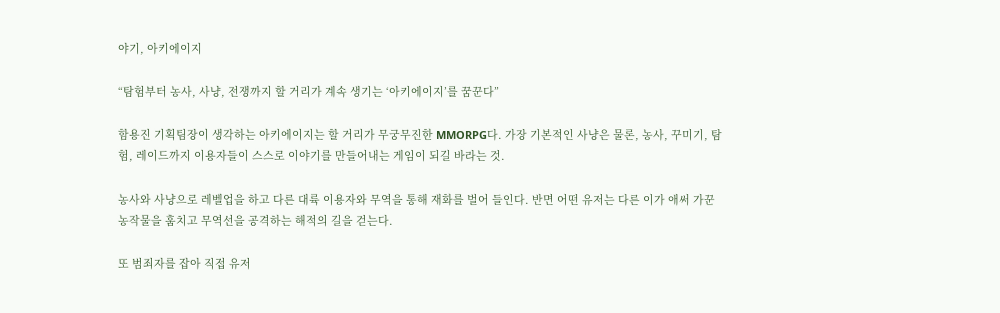야기, 아키에이지

“탐험부터 농사, 사냥, 전쟁까지 할 거리가 계속 생기는 ‘아키에이지’를 꿈꾼다”

함용진 기획팀장이 생각하는 아키에이지는 할 거리가 무궁무진한 MMORPG다. 가장 기본적인 사냥은 물론, 농사, 꾸미기, 탐험, 레이드까지 이용자들이 스스로 이야기를 만들어내는 게임이 되길 바라는 것.

농사와 사냥으로 레벨업을 하고 다른 대륙 이용자와 무역을 통해 재화를 벌어 들인다. 반면 어떤 유저는 다른 이가 애써 가꾼 농작물을 훔치고 무역선을 공격하는 해적의 길을 걷는다.

또 범죄자를 잡아 직접 유저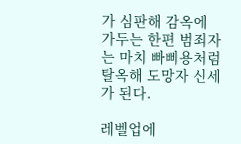가 심판해 감옥에 가두는 한편 범죄자는 마치 빠삐용처럼 탈옥해 도망자 신세가 된다.

레벨업에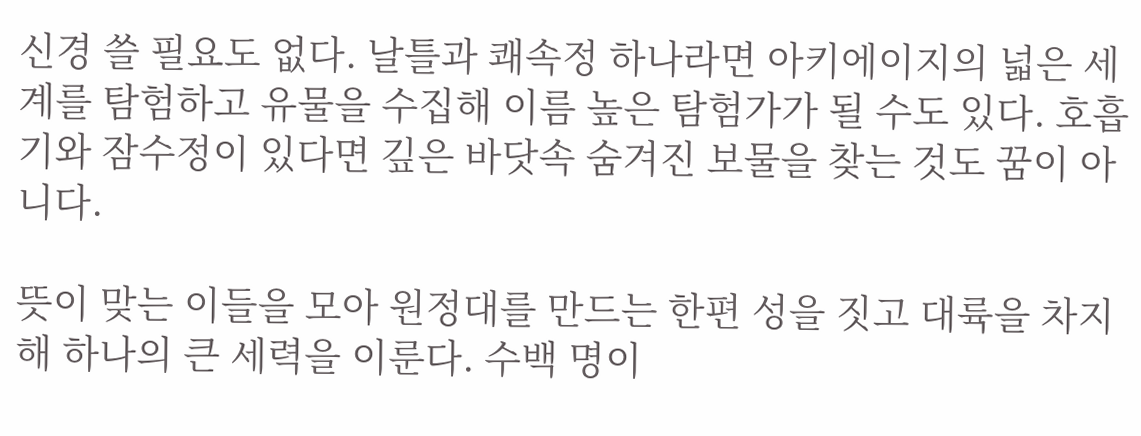신경 쓸 필요도 없다. 날틀과 쾌속정 하나라면 아키에이지의 넓은 세계를 탐험하고 유물을 수집해 이름 높은 탐험가가 될 수도 있다. 호흡기와 잠수정이 있다면 깊은 바닷속 숨겨진 보물을 찾는 것도 꿈이 아니다.

뜻이 맞는 이들을 모아 원정대를 만드는 한편 성을 짓고 대륙을 차지해 하나의 큰 세력을 이룬다. 수백 명이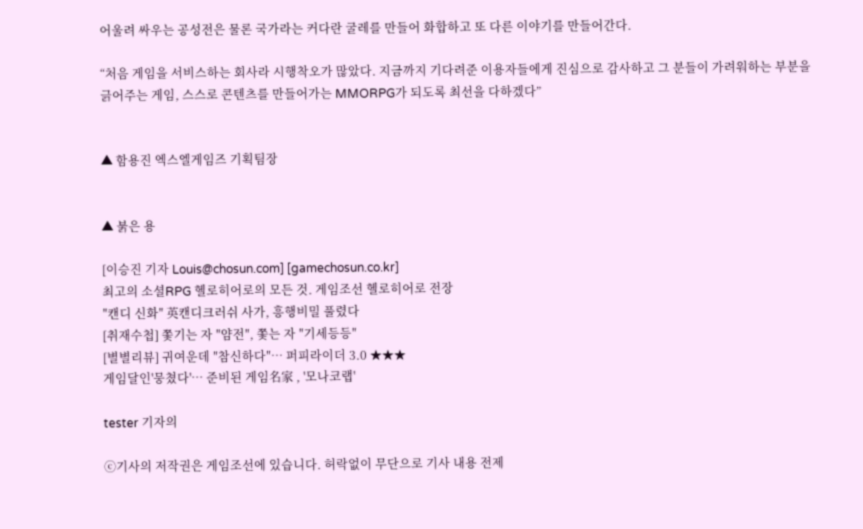어울려 싸우는 공성전은 물론 국가라는 커다란 굴레를 만들어 화합하고 또 다른 이야기를 만들어간다.

“처음 게임을 서비스하는 회사라 시행착오가 많았다. 지금까지 기다려준 이용자들에게 진심으로 감사하고 그 분들이 가려워하는 부분을 긁어주는 게임, 스스로 콘텐츠를 만들어가는 MMORPG가 되도록 최선을 다하겠다”


▲ 함용진 엑스엘게임즈 기획팀장


▲ 붉은 용

[이승진 기자 Louis@chosun.com] [gamechosun.co.kr]
최고의 소셜RPG 헬로히어로의 모든 것. 게임조선 헬로히어로 전장
″캔디 신화″ 英캔디크러쉬 사가, 흥행비밀 풀렸다
[취재수첩] 쫓기는 자 ″얌전″, 쫓는 자 ″기세등등″
[별별리뷰] 귀여운데 ″참신하다″… 퍼피라이더 3.0 ★★★
게임달인'뭉쳤다'… 준비된 게임名家 , '모나코랩'

tester 기자의

ⓒ기사의 저작권은 게임조선에 있습니다. 허락없이 무단으로 기사 내용 전제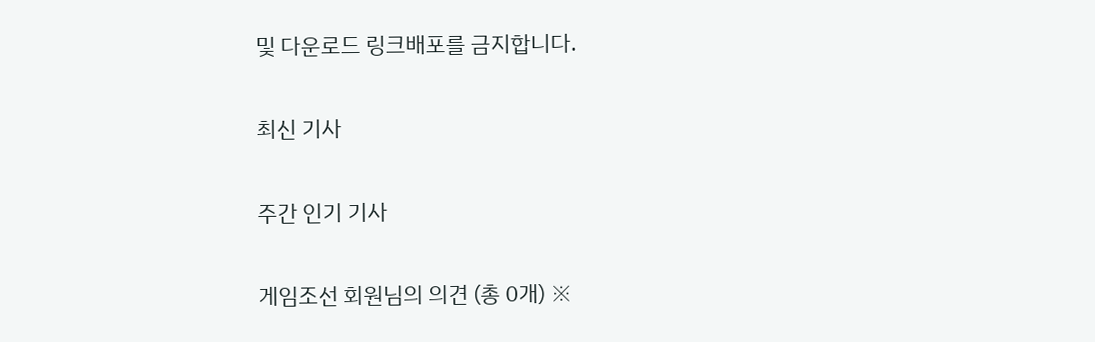및 다운로드 링크배포를 금지합니다.

최신 기사

주간 인기 기사

게임조선 회원님의 의견 (총 0개) ※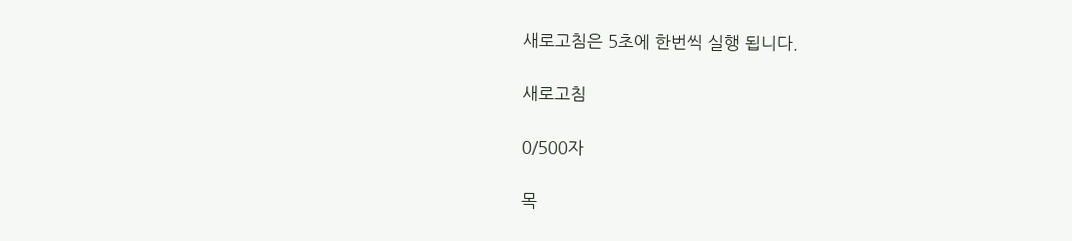새로고침은 5초에 한번씩 실행 됩니다.

새로고침

0/500자

목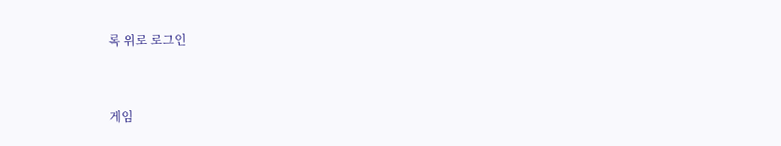록 위로 로그인


게임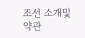조선 소개및 약관